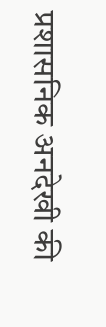प्रशासनिक अनदेखी की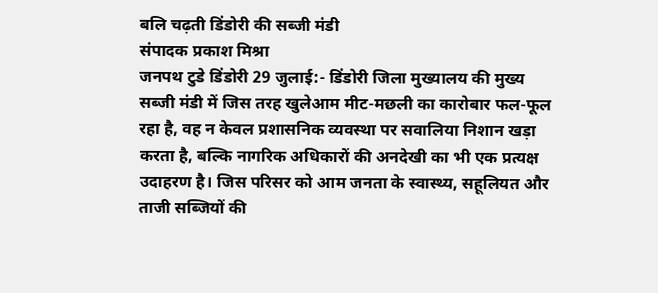बलि चढ़ती डिंडोरी की सब्जी मंडी
संपादक प्रकाश मिश्रा
जनपथ टुडे डिंडोरी 29 जुलाई:- डिंडोरी जिला मुख्यालय की मुख्य सब्जी मंडी में जिस तरह खुलेआम मीट-मछली का कारोबार फल-फूल रहा है, वह न केवल प्रशासनिक व्यवस्था पर सवालिया निशान खड़ा करता है, बल्कि नागरिक अधिकारों की अनदेखी का भी एक प्रत्यक्ष उदाहरण है। जिस परिसर को आम जनता के स्वास्थ्य, सहूलियत और ताजी सब्जियों की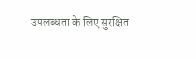उपलब्धता के लिए सुरक्षित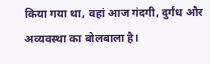किया गया था, वहां आज गंदगी, दुर्गंध और अव्यवस्था का बोलबाला है।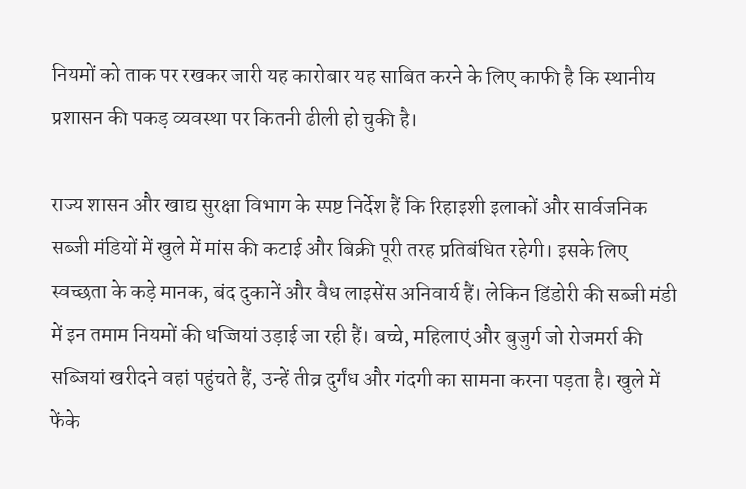नियमों को ताक पर रखकर जारी यह कारोबार यह साबित करने के लिए काफी है कि स्थानीय प्रशासन की पकड़ व्यवस्था पर कितनी ढीली हो चुकी है।

राज्य शासन और खाद्य सुरक्षा विभाग के स्पष्ट निर्देश हैं कि रिहाइशी इलाकों और सार्वजनिक सब्जी मंडियों में खुले में मांस की कटाई और बिक्री पूरी तरह प्रतिबंधित रहेगी। इसके लिए स्वच्छता के कड़े मानक, बंद दुकानें और वैध लाइसेंस अनिवार्य हैं। लेकिन डिंडोरी की सब्जी मंडी में इन तमाम नियमों की धज्जियां उड़ाई जा रही हैं। बच्चे, महिलाएं और बुजुर्ग जो रोजमर्रा की सब्जियां खरीदने वहां पहुंचते हैं, उन्हें तीव्र दुर्गंध और गंदगी का सामना करना पड़ता है। खुले में फेंके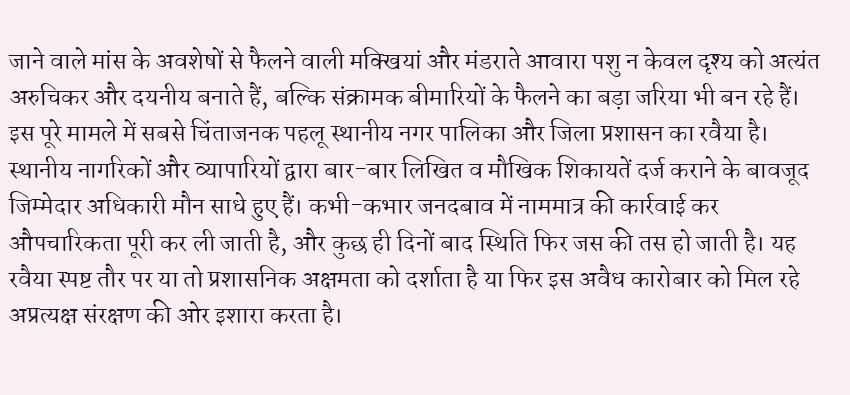जाने वाले मांस के अवशेषों से फैलने वाली मक्खियां और मंडराते आवारा पशु न केवल दृश्य को अत्यंत अरुचिकर और दयनीय बनाते हैं, बल्कि संक्रामक बीमारियों के फैलने का बड़ा जरिया भी बन रहे हैं।
इस पूरे मामले में सबसे चिंताजनक पहलू स्थानीय नगर पालिका और जिला प्रशासन का रवैया है। स्थानीय नागरिकों और व्यापारियों द्वारा बार-बार लिखित व मौखिक शिकायतें दर्ज कराने के बावजूद जिम्मेदार अधिकारी मौन साधे हुए हैं। कभी-कभार जनदबाव में नाममात्र की कार्रवाई कर औपचारिकता पूरी कर ली जाती है, और कुछ ही दिनों बाद स्थिति फिर जस की तस हो जाती है। यह रवैया स्पष्ट तौर पर या तो प्रशासनिक अक्षमता को दर्शाता है या फिर इस अवैध कारोबार को मिल रहे अप्रत्यक्ष संरक्षण की ओर इशारा करता है।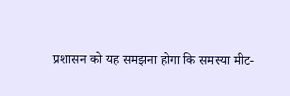प्रशासन को यह समझना होगा कि समस्या मीट-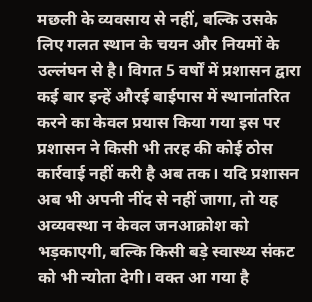मछली के व्यवसाय से नहीं, बल्कि उसके लिए गलत स्थान के चयन और नियमों के उल्लंघन से है। विगत 5 वर्षों में प्रशासन द्वारा कई बार इन्हें औरई बाईपास में स्थानांतरित करने का केवल प्रयास किया गया इस पर प्रशासन ने किसी भी तरह की कोई ठोस कार्रवाई नहीं करी है अब तक। यदि प्रशासन अब भी अपनी नींद से नहीं जागा, तो यह अव्यवस्था न केवल जनआक्रोश को भड़काएगी, बल्कि किसी बड़े स्वास्थ्य संकट को भी न्योता देगी। वक्त आ गया है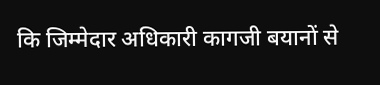कि जिम्मेदार अधिकारी कागजी बयानों से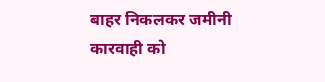बाहर निकलकर जमीनी कारवाही को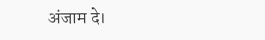अंजाम दे।